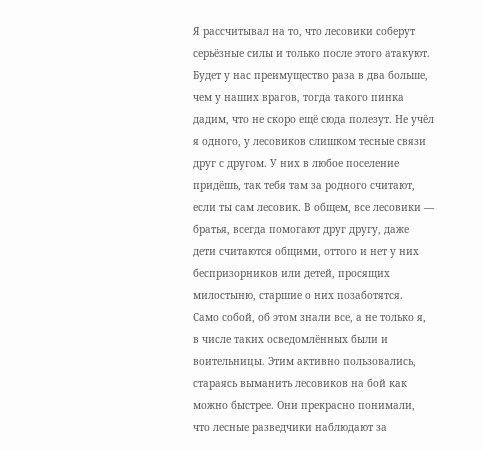Я рассчитывал на то, что лесовики соберут серьёзные силы и только после этого атакуют. Будет у нас преимущество раза в два больше, чем у наших врагов, тогда такого пинка дадим, что не скоро ещё сюда полезут. Не учёл я одного, у лесовиков слишком тесные связи друг с другом. У них в любое поселение придёшь, так тебя там за родного считают, если ты сам лесовик. В общем, все лесовики — братья, всегда помогают друг другу, даже дети считаются общими, оттого и нет у них беспризорников или детей, просящих милостыню, старшие о них позаботятся.
Само собой, об этом знали все, а не только я, в числе таких осведомлённых были и воительницы. Этим активно пользовались, стараясь выманить лесовиков на бой как можно быстрее. Они прекрасно понимали, что лесные разведчики наблюдают за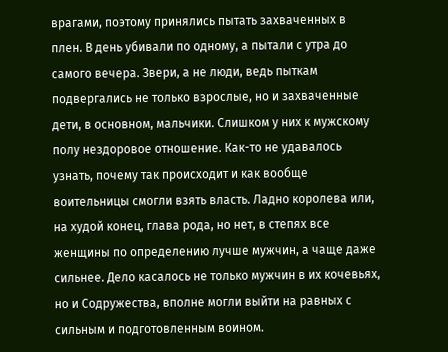врагами, поэтому принялись пытать захваченных в плен. В день убивали по одному, а пытали с утра до самого вечера. Звери, а не люди, ведь пыткам подвергались не только взрослые, но и захваченные дети, в основном, мальчики. Слишком у них к мужскому полу нездоровое отношение. Как-то не удавалось узнать, почему так происходит и как вообще воительницы смогли взять власть. Ладно королева или, на худой конец, глава рода, но нет, в степях все женщины по определению лучше мужчин, а чаще даже сильнее. Дело касалось не только мужчин в их кочевьях, но и Содружества, вполне могли выйти на равных с сильным и подготовленным воином.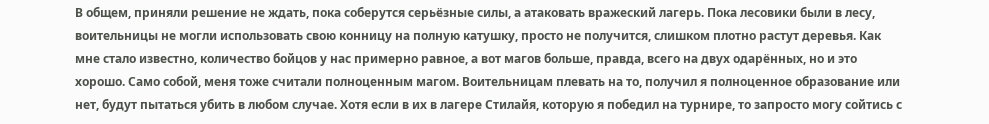В общем, приняли решение не ждать, пока соберутся серьёзные силы, а атаковать вражеский лагерь. Пока лесовики были в лесу, воительницы не могли использовать свою конницу на полную катушку, просто не получится, слишком плотно растут деревья. Как мне стало известно, количество бойцов у нас примерно равное, а вот магов больше, правда, всего на двух одарённых, но и это хорошо. Само собой, меня тоже считали полноценным магом. Воительницам плевать на то, получил я полноценное образование или нет, будут пытаться убить в любом случае. Хотя если в их в лагере Стилайя, которую я победил на турнире, то запросто могу сойтись с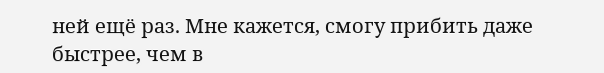ней ещё раз. Мне кажется, смогу прибить даже быстрее, чем в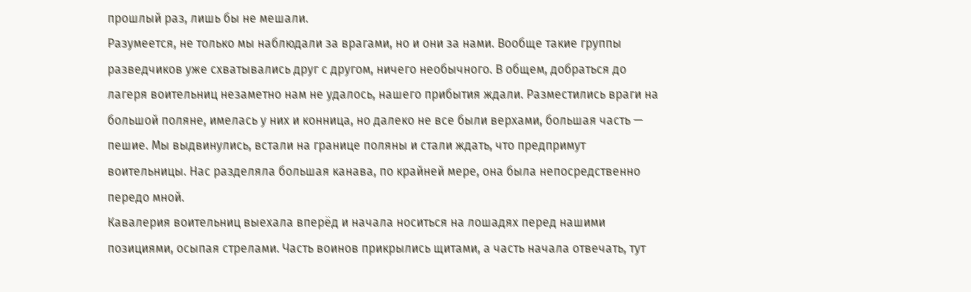прошлый раз, лишь бы не мешали.
Разумеется, не только мы наблюдали за врагами, но и они за нами. Вообще такие группы разведчиков уже схватывались друг с другом, ничего необычного. В общем, добраться до лагеря воительниц незаметно нам не удалось, нашего прибытия ждали. Разместились враги на большой поляне, имелась у них и конница, но далеко не все были верхами, большая часть — пешие. Мы выдвинулись, встали на границе поляны и стали ждать, что предпримут воительницы. Нас разделяла большая канава, по крайней мере, она была непосредственно передо мной.
Кавалерия воительниц выехала вперёд и начала носиться на лошадях перед нашими позициями, осыпая стрелами. Часть воинов прикрылись щитами, а часть начала отвечать, тут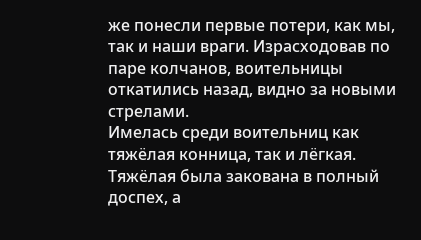же понесли первые потери, как мы, так и наши враги. Израсходовав по паре колчанов, воительницы откатились назад, видно за новыми стрелами.
Имелась среди воительниц как тяжёлая конница, так и лёгкая. Тяжёлая была закована в полный доспех, а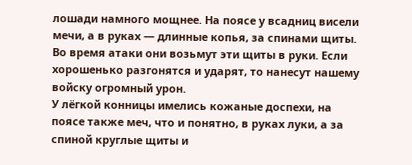лошади намного мощнее. На поясе у всадниц висели мечи, а в руках — длинные копья, за спинами щиты. Во время атаки они возьмут эти щиты в руки. Если хорошенько разгонятся и ударят, то нанесут нашему войску огромный урон.
У лёгкой конницы имелись кожаные доспехи, на поясе также меч, что и понятно, в руках луки, а за спиной круглые щиты и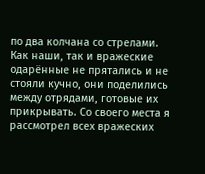по два колчана со стрелами.
Как наши, так и вражеские одарённые не прятались и не стояли кучно, они поделились между отрядами, готовые их прикрывать. Со своего места я рассмотрел всех вражеских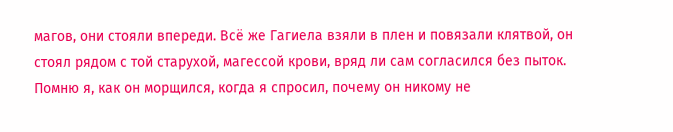магов, они стояли впереди. Всё же Гагиела взяли в плен и повязали клятвой, он стоял рядом с той старухой, магессой крови, вряд ли сам согласился без пыток. Помню я, как он морщился, когда я спросил, почему он никому не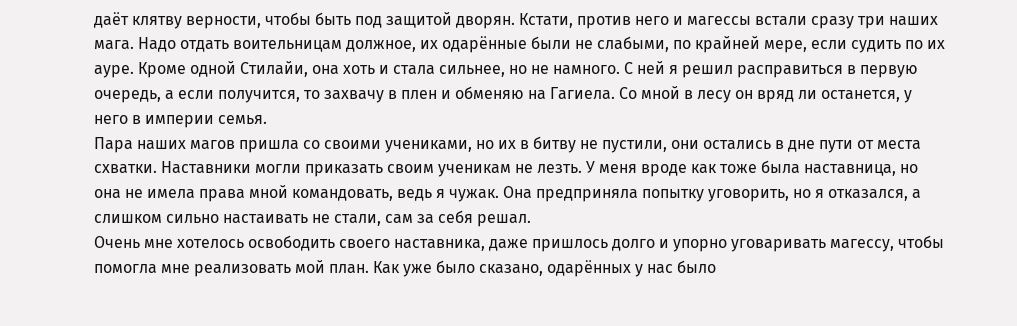даёт клятву верности, чтобы быть под защитой дворян. Кстати, против него и магессы встали сразу три наших мага. Надо отдать воительницам должное, их одарённые были не слабыми, по крайней мере, если судить по их ауре. Кроме одной Стилайи, она хоть и стала сильнее, но не намного. С ней я решил расправиться в первую очередь, а если получится, то захвачу в плен и обменяю на Гагиела. Со мной в лесу он вряд ли останется, у него в империи семья.
Пара наших магов пришла со своими учениками, но их в битву не пустили, они остались в дне пути от места схватки. Наставники могли приказать своим ученикам не лезть. У меня вроде как тоже была наставница, но она не имела права мной командовать, ведь я чужак. Она предприняла попытку уговорить, но я отказался, а слишком сильно настаивать не стали, сам за себя решал.
Очень мне хотелось освободить своего наставника, даже пришлось долго и упорно уговаривать магессу, чтобы помогла мне реализовать мой план. Как уже было сказано, одарённых у нас было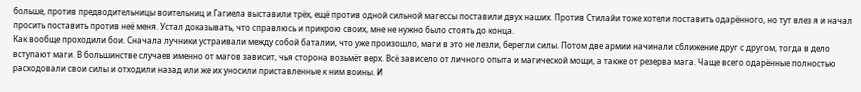больше, против предводительницы воительниц и Гагиела выставили трёх, ещё против одной сильной магессы поставили двух наших. Против Стилайи тоже хотели поставить одарённого, но тут влез я и начал просить поставить против неё меня. Устал доказывать, что справлюсь и прикрою своих, мне не нужно было стоять до конца.
Как вообще проходили бои. Сначала лучники устраивали между собой баталии, что уже произошло, маги в это не лезли, берегли силы. Потом две армии начинали сближение друг с другом, тогда в дело вступают маги. В большинстве случаев именно от магов зависит, чья сторона возьмёт верх. Всё зависело от личного опыта и магической мощи, а также от резерва мага. Чаще всего одарённые полностью расходовали свои силы и отходили назад или же их уносили приставленные к ним воины. И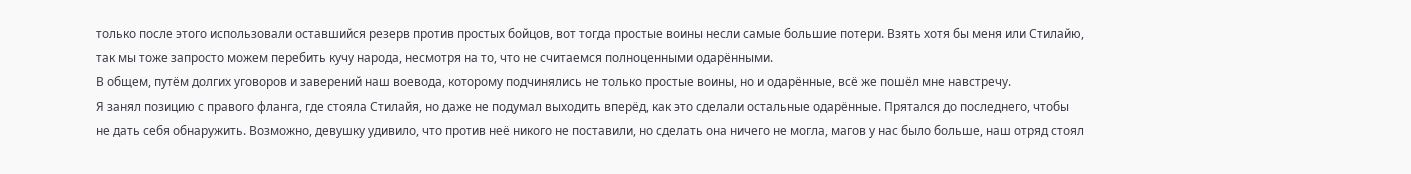только после этого использовали оставшийся резерв против простых бойцов, вот тогда простые воины несли самые большие потери. Взять хотя бы меня или Стилайю, так мы тоже запросто можем перебить кучу народа, несмотря на то, что не считаемся полноценными одарёнными.
В общем, путём долгих уговоров и заверений наш воевода, которому подчинялись не только простые воины, но и одарённые, всё же пошёл мне навстречу.
Я занял позицию с правого фланга, где стояла Стилайя, но даже не подумал выходить вперёд, как это сделали остальные одарённые. Прятался до последнего, чтобы не дать себя обнаружить. Возможно, девушку удивило, что против неё никого не поставили, но сделать она ничего не могла, магов у нас было больше, наш отряд стоял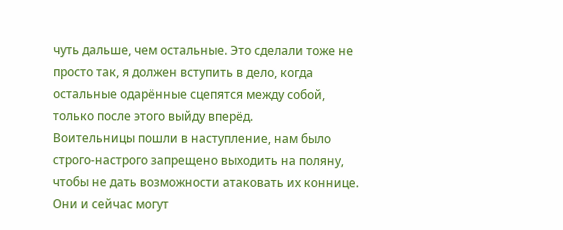чуть дальше, чем остальные. Это сделали тоже не просто так, я должен вступить в дело, когда остальные одарённые сцепятся между собой, только после этого выйду вперёд.
Воительницы пошли в наступление, нам было строго-настрого запрещено выходить на поляну, чтобы не дать возможности атаковать их коннице. Они и сейчас могут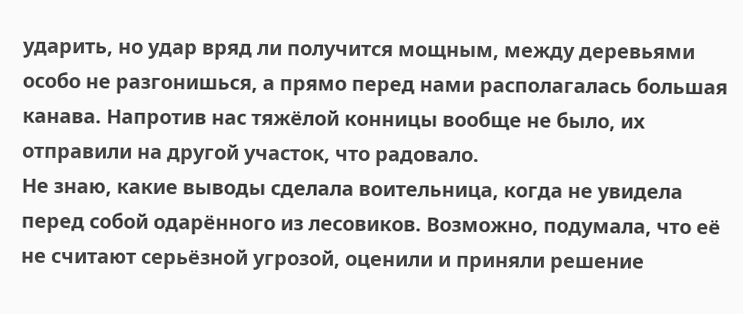ударить, но удар вряд ли получится мощным, между деревьями особо не разгонишься, а прямо перед нами располагалась большая канава. Напротив нас тяжёлой конницы вообще не было, их отправили на другой участок, что радовало.
Не знаю, какие выводы сделала воительница, когда не увидела перед собой одарённого из лесовиков. Возможно, подумала, что её не считают серьёзной угрозой, оценили и приняли решение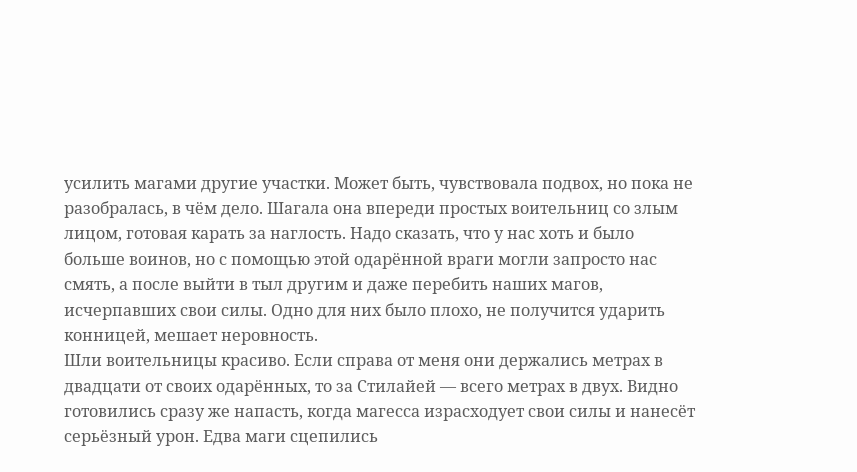усилить магами другие участки. Может быть, чувствовала подвох, но пока не разобралась, в чём дело. Шагала она впереди простых воительниц со злым лицом, готовая карать за наглость. Надо сказать, что у нас хоть и было больше воинов, но с помощью этой одарённой враги могли запросто нас смять, а после выйти в тыл другим и даже перебить наших магов, исчерпавших свои силы. Одно для них было плохо, не получится ударить конницей, мешает неровность.
Шли воительницы красиво. Если справа от меня они держались метрах в двадцати от своих одарённых, то за Стилайей — всего метрах в двух. Видно готовились сразу же напасть, когда магесса израсходует свои силы и нанесёт серьёзный урон. Едва маги сцепились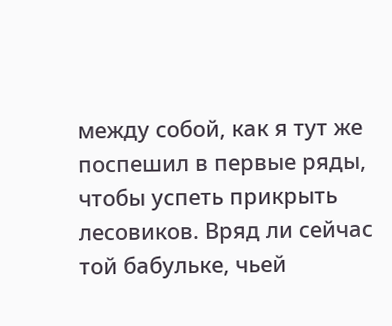между собой, как я тут же поспешил в первые ряды, чтобы успеть прикрыть лесовиков. Вряд ли сейчас той бабульке, чьей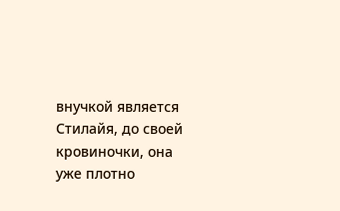внучкой является Стилайя, до своей кровиночки, она уже плотно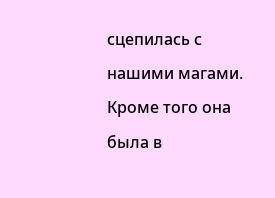сцепилась с нашими магами. Кроме того она была в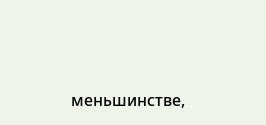меньшинстве,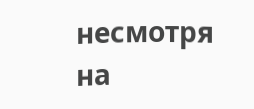несмотря на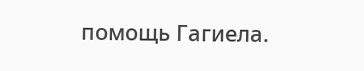помощь Гагиела.